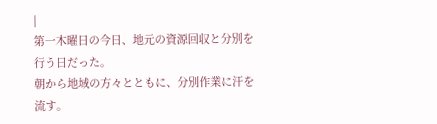|
第一木曜日の今日、地元の資源回収と分別を行う日だった。
朝から地域の方々とともに、分別作業に汗を流す。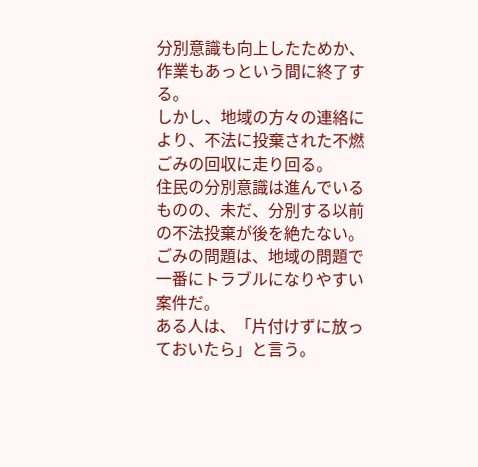分別意識も向上したためか、作業もあっという間に終了する。
しかし、地域の方々の連絡により、不法に投棄された不燃ごみの回収に走り回る。
住民の分別意識は進んでいるものの、未だ、分別する以前の不法投棄が後を絶たない。
ごみの問題は、地域の問題で一番にトラブルになりやすい案件だ。
ある人は、「片付けずに放っておいたら」と言う。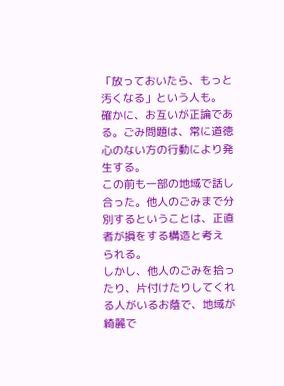「放っておいたら、もっと汚くなる」という人も。
確かに、お互いが正論である。ごみ問題は、常に道徳心のない方の行動により発生する。
この前も一部の地域で話し合った。他人のごみまで分別するということは、正直者が損をする構造と考え
られる。
しかし、他人のごみを拾ったり、片付けたりしてくれる人がいるお蔭で、地域が綺麗で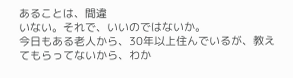あることは、間違
いない。それで、いいのではないか。
今日もある老人から、30年以上住んでいるが、教えてもらってないから、わか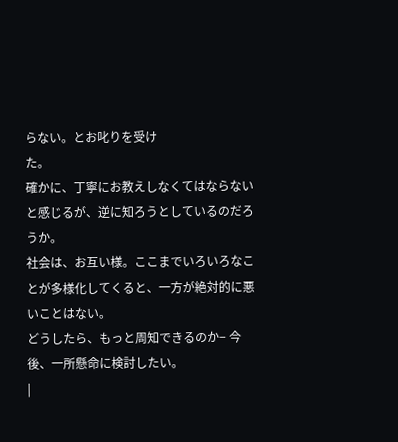らない。とお叱りを受け
た。
確かに、丁寧にお教えしなくてはならないと感じるが、逆に知ろうとしているのだろうか。
社会は、お互い様。ここまでいろいろなことが多様化してくると、一方が絶対的に悪いことはない。
どうしたら、もっと周知できるのか− 今後、一所懸命に検討したい。
|